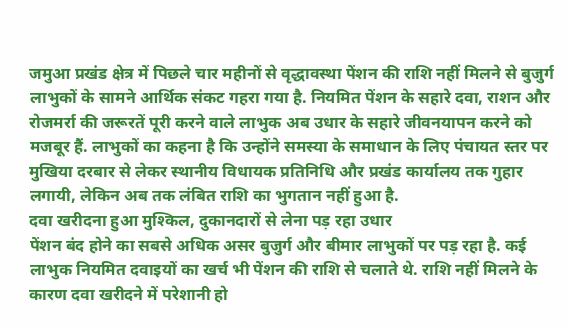जमुआ प्रखंड क्षेत्र में पिछले चार महीनों से वृद्धावस्था पेंशन की राशि नहीं मिलने से बुजुर्ग लाभुकों के सामने आर्थिक संकट गहरा गया है. नियमित पेंशन के सहारे दवा, राशन और रोजमर्रा की जरूरतें पूरी करने वाले लाभुक अब उधार के सहारे जीवनयापन करने को मजबूर हैं. लाभुकों का कहना है कि उन्होंने समस्या के समाधान के लिए पंचायत स्तर पर मुखिया दरबार से लेकर स्थानीय विधायक प्रतिनिधि और प्रखंड कार्यालय तक गुहार लगायी, लेकिन अब तक लंबित राशि का भुगतान नहीं हुआ है.
दवा खरीदना हुआ मुश्किल, दुकानदारों से लेना पड़ रहा उधार
पेंशन बंद होने का सबसे अधिक असर बुजुर्ग और बीमार लाभुकों पर पड़ रहा है. कई लाभुक नियमित दवाइयों का खर्च भी पेंशन की राशि से चलाते थे. राशि नहीं मिलने के कारण दवा खरीदने में परेशानी हो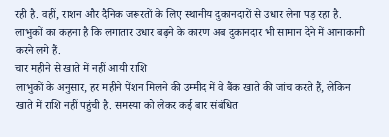रही है. वहीं, राशन और दैनिक जरूरतों के लिए स्थानीय दुकानदारों से उधार लेना पड़ रहा है. लाभुकों का कहना है कि लगातार उधार बढ़ने के कारण अब दुकानदार भी सामान देने में आनाकानी करने लगे हैं.
चार महीने से खाते में नहीं आयी राशि
लाभुकों के अनुसार, हर महीने पेंशन मिलने की उम्मीद में वे बैंक खाते की जांच करते हैं, लेकिन खाते में राशि नहीं पहुंची है. समस्या को लेकर कई बार संबंधित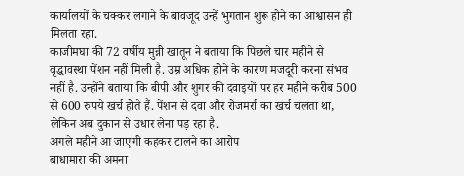कार्यालयों के चक्कर लगाने के बावजूद उन्हें भुगतान शुरू होने का आश्वासन ही मिलता रहा.
काजीमघा की 72 वर्षीय मुन्नी खातून ने बताया कि पिछले चार महीने से वृद्धावस्था पेंशन नहीं मिली है. उम्र अधिक होने के कारण मजदूरी करना संभव नहीं है. उन्होंने बताया कि बीपी और शुगर की दवाइयों पर हर महीने करीब 500 से 600 रुपये खर्च होते हैं. पेंशन से दवा और रोजमर्रा का खर्च चलता था, लेकिन अब दुकान से उधार लेना पड़ रहा है.
अगले महीने आ जाएगी कहकर टालने का आरोप
बाधामारा की अमना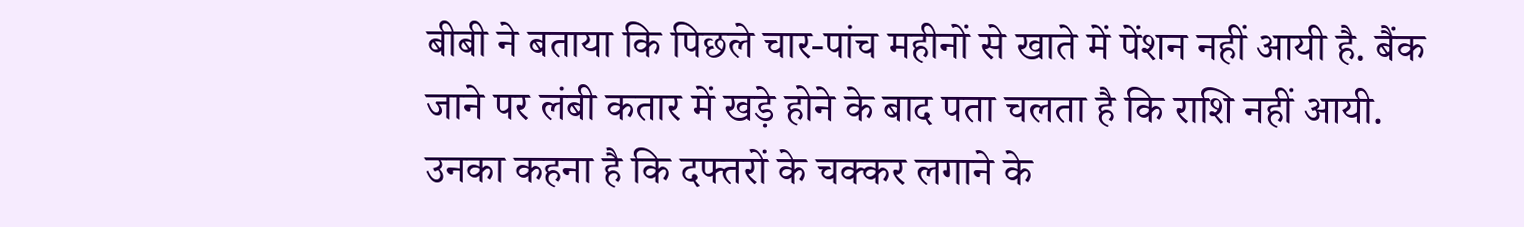बीबी ने बताया कि पिछले चार-पांच महीनों से खाते में पेंशन नहीं आयी है. बैंक जाने पर लंबी कतार में खड़े होने के बाद पता चलता है कि राशि नहीं आयी. उनका कहना है कि दफ्तरों के चक्कर लगाने के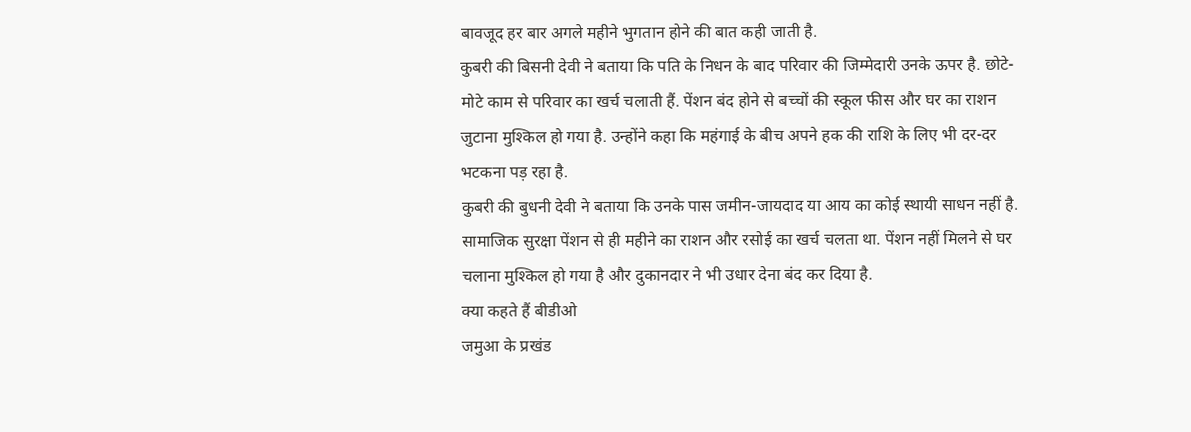बावजूद हर बार अगले महीने भुगतान होने की बात कही जाती है.
कुबरी की बिसनी देवी ने बताया कि पति के निधन के बाद परिवार की जिम्मेदारी उनके ऊपर है. छोटे-मोटे काम से परिवार का खर्च चलाती हैं. पेंशन बंद होने से बच्चों की स्कूल फीस और घर का राशन जुटाना मुश्किल हो गया है. उन्होंने कहा कि महंगाई के बीच अपने हक की राशि के लिए भी दर-दर भटकना पड़ रहा है.
कुबरी की बुधनी देवी ने बताया कि उनके पास जमीन-जायदाद या आय का कोई स्थायी साधन नहीं है. सामाजिक सुरक्षा पेंशन से ही महीने का राशन और रसोई का खर्च चलता था. पेंशन नहीं मिलने से घर चलाना मुश्किल हो गया है और दुकानदार ने भी उधार देना बंद कर दिया है.
क्या कहते हैं बीडीओ
जमुआ के प्रखंड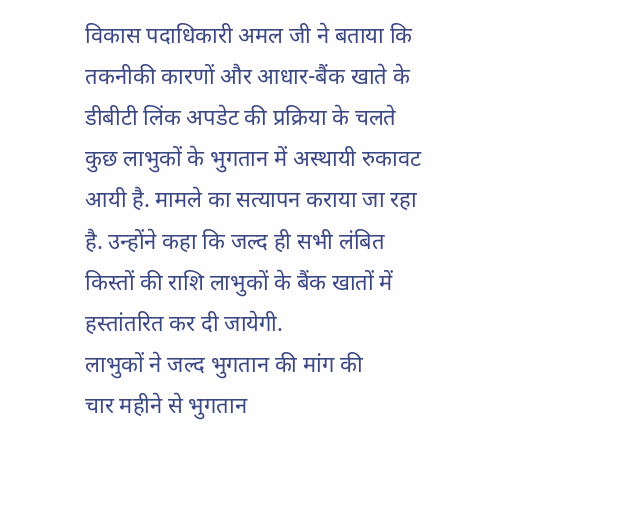विकास पदाधिकारी अमल जी ने बताया कि तकनीकी कारणों और आधार-बैंक खाते के डीबीटी लिंक अपडेट की प्रक्रिया के चलते कुछ लाभुकों के भुगतान में अस्थायी रुकावट आयी है. मामले का सत्यापन कराया जा रहा है. उन्होंने कहा कि जल्द ही सभी लंबित किस्तों की राशि लाभुकों के बैंक खातों में हस्तांतरित कर दी जायेगी.
लाभुकों ने जल्द भुगतान की मांग की
चार महीने से भुगतान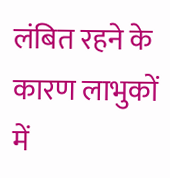लंबित रहने के कारण लाभुकों में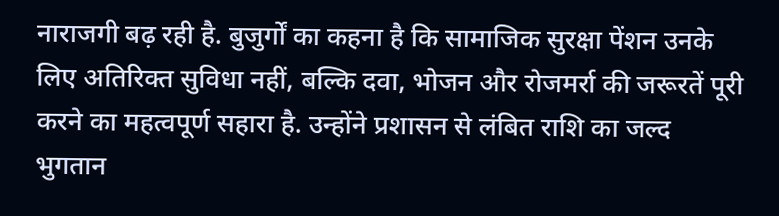नाराजगी बढ़ रही है. बुजुर्गों का कहना है कि सामाजिक सुरक्षा पेंशन उनके लिए अतिरिक्त सुविधा नहीं, बल्कि दवा, भोजन और रोजमर्रा की जरूरतें पूरी करने का महत्वपूर्ण सहारा है. उन्होंने प्रशासन से लंबित राशि का जल्द भुगतान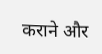कराने और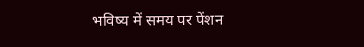भविष्य में समय पर पेंशन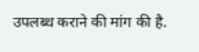उपलब्ध कराने की मांग की है.